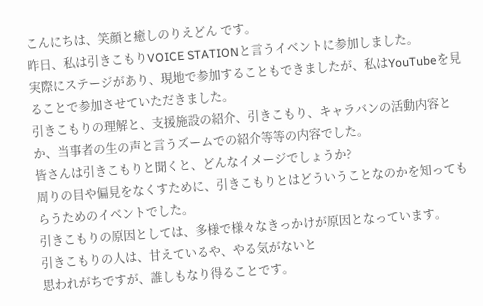こんにちは、笑顔と癒しのりえどん です。
昨日、私は引きこもりVOICE STATIONと言うイベントに参加しました。
実際にステージがあり、現地で参加することもできましたが、私はYouTubeを見ることで参加させていただきました。
引きこもりの理解と、支援施設の紹介、引きこもり、キャラバンの活動内容とか、当事者の生の声と言うズームでの紹介等等の内容でした。
皆さんは引きこもりと聞くと、どんなイメージでしょうか?
周りの目や偏見をなくすために、引きこもりとはどういうことなのかを知ってもらうためのイベントでした。
引きこもりの原因としては、多様で様々なきっかけが原因となっています。
引きこもりの人は、甘えているや、やる気がないと
思われがちですが、誰しもなり得ることです。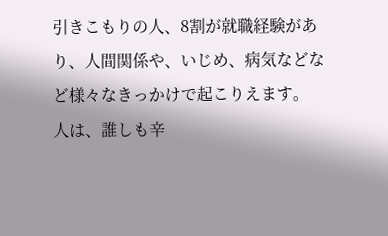引きこもりの人、8割が就職経験があり、人間関係や、いじめ、病気などなど様々なきっかけで起こりえます。
人は、誰しも辛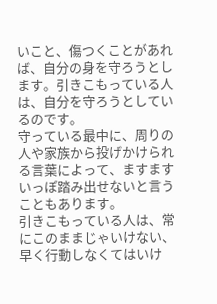いこと、傷つくことがあれば、自分の身を守ろうとします。引きこもっている人は、自分を守ろうとしているのです。
守っている最中に、周りの人や家族から投げかけられる言葉によって、ますますいっぽ踏み出せないと言うこともあります。
引きこもっている人は、常にこのままじゃいけない、早く行動しなくてはいけ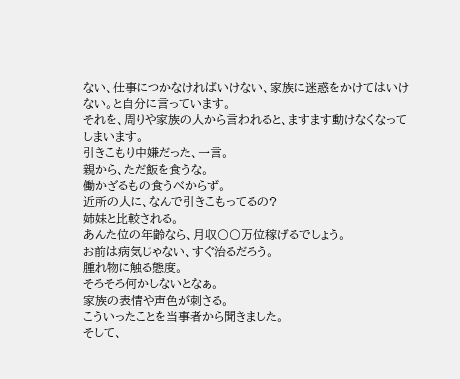ない、仕事につかなければいけない、家族に迷惑をかけてはいけない。と自分に言っています。
それを、周りや家族の人から言われると、ますます動けなくなってしまいます。
引きこもり中嫌だった、一言。
親から、ただ飯を食うな。
働かざるもの食うべからず。
近所の人に、なんで引きこもってるの?
姉妹と比較される。
あんた位の年齢なら、月収〇〇万位稼げるでしょう。
お前は病気じゃない、すぐ治るだろう。
腫れ物に触る態度。
そろそろ何かしないとなぁ。
家族の表情や声色が刺さる。
こういったことを当事者から聞きました。
そして、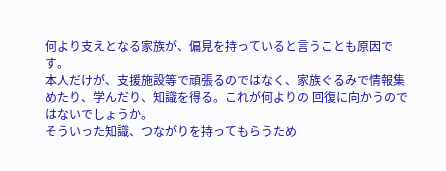何より支えとなる家族が、偏見を持っていると言うことも原因です。
本人だけが、支援施設等で頑張るのではなく、家族ぐるみで情報集めたり、学んだり、知識を得る。これが何よりの 回復に向かうのではないでしょうか。
そういった知識、つながりを持ってもらうため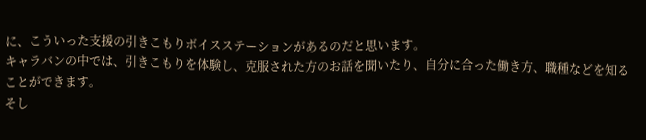に、こういった支援の引きこもりボイスステーションがあるのだと思います。
キャラバンの中では、引きこもりを体験し、克服された方のお話を聞いたり、自分に合った働き方、職種などを知ることができます。
そし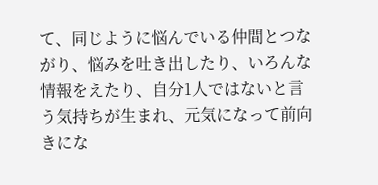て、同じように悩んでいる仲間とつながり、悩みを吐き出したり、いろんな情報をえたり、自分1人ではないと言う気持ちが生まれ、元気になって前向きにな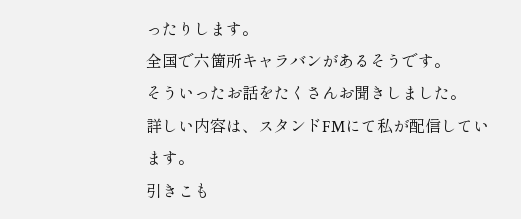ったりします。
全国で六箇所キャラバンがあるそうです。
そういったお話をたくさんお聞きしました。
詳しい内容は、スタンドFMにて私が配信しています。
引きこも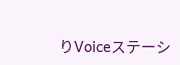りVoiceステーシ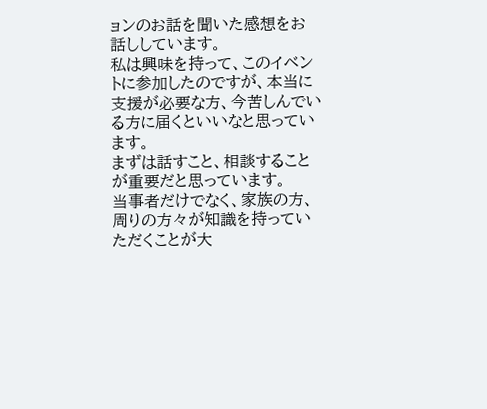ョンのお話を聞いた感想をお話ししています。
私は興味を持って、このイベントに参加したのですが、本当に支援が必要な方、今苦しんでいる方に届くといいなと思っています。
まずは話すこと、相談することが重要だと思っています。
当事者だけでなく、家族の方、周りの方々が知識を持っていただくことが大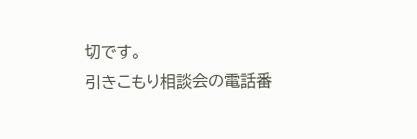切です。
引きこもり相談会の電話番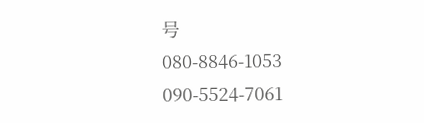号
080-8846-1053
090-5524-7061